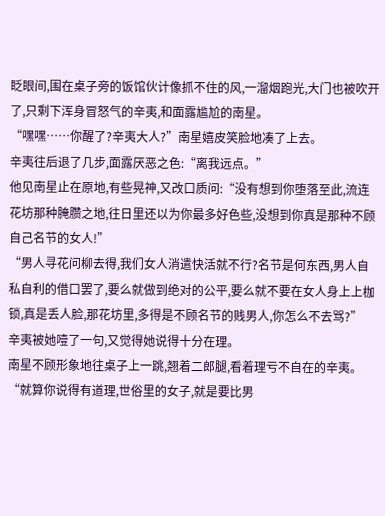眨眼间,围在桌子旁的饭馆伙计像抓不住的风,一溜烟跑光,大门也被吹开了,只剩下浑身冒怒气的辛夷,和面露尴尬的南星。
“嘿嘿……你醒了?辛夷大人?”南星嬉皮笑脸地凑了上去。
辛夷往后退了几步,面露厌恶之色:“离我远点。”
他见南星止在原地,有些晃神,又改口质问:“没有想到你堕落至此,流连花坊那种腌臜之地,往日里还以为你最多好色些,没想到你真是那种不顾自己名节的女人!”
“男人寻花问柳去得,我们女人消遣快活就不行?名节是何东西,男人自私自利的借口罢了,要么就做到绝对的公平,要么就不要在女人身上上枷锁,真是丢人脸,那花坊里,多得是不顾名节的贱男人,你怎么不去骂?”
辛夷被她噎了一句,又觉得她说得十分在理。
南星不顾形象地往桌子上一跳,翘着二郎腿,看着理亏不自在的辛夷。
“就算你说得有道理,世俗里的女子,就是要比男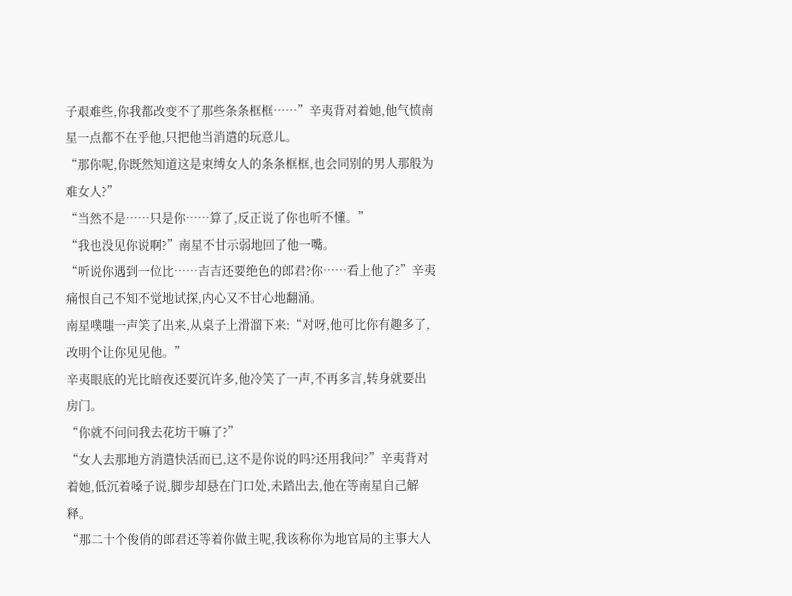子艰难些,你我都改变不了那些条条框框……”辛夷背对着她,他气愤南星一点都不在乎他,只把他当消遣的玩意儿。
“那你呢,你既然知道这是束缚女人的条条框框,也会同别的男人那般为难女人?”
“当然不是……只是你……算了,反正说了你也听不懂。”
“我也没见你说啊?”南星不甘示弱地回了他一嘴。
“听说你遇到一位比……吉吉还要绝色的郎君?你……看上他了?”辛夷痛恨自己不知不觉地试探,内心又不甘心地翻涌。
南星噗嗤一声笑了出来,从桌子上滑溜下来:“对呀,他可比你有趣多了,改明个让你见见他。”
辛夷眼底的光比暗夜还要沉许多,他冷笑了一声,不再多言,转身就要出房门。
“你就不问问我去花坊干嘛了?”
“女人去那地方消遣快活而已,这不是你说的吗?还用我问?”辛夷背对着她,低沉着嗓子说,脚步却悬在门口处,未踏出去,他在等南星自己解释。
“那二十个俊俏的郎君还等着你做主呢,我该称你为地官局的主事大人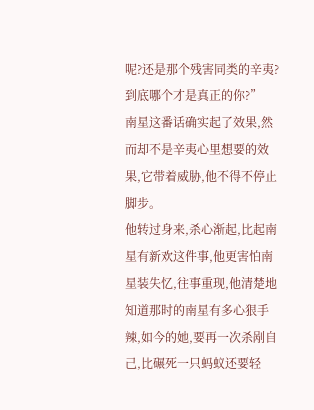呢?还是那个残害同类的辛夷?到底哪个才是真正的你?”
南星这番话确实起了效果,然而却不是辛夷心里想要的效果,它带着威胁,他不得不停止脚步。
他转过身来,杀心渐起,比起南星有新欢这件事,他更害怕南星装失忆,往事重现,他清楚地知道那时的南星有多心狠手辣,如今的她,要再一次杀剐自己,比碾死一只蚂蚁还要轻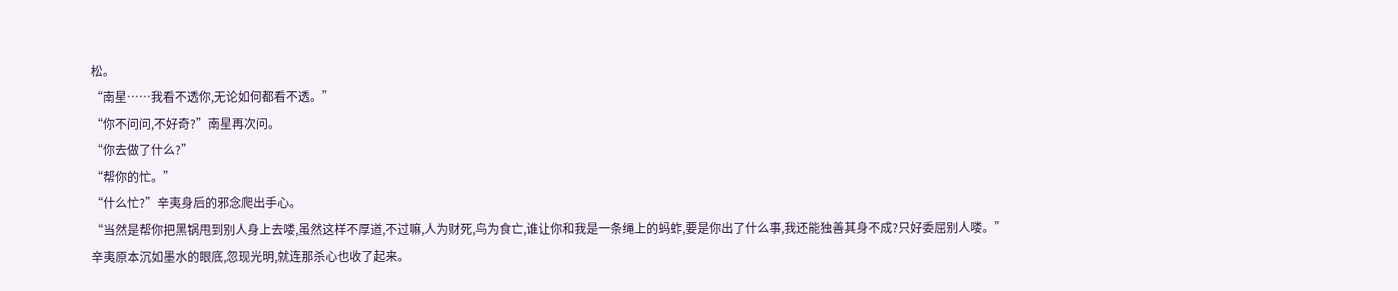松。
“南星……我看不透你,无论如何都看不透。”
“你不问问,不好奇?”南星再次问。
“你去做了什么?”
“帮你的忙。”
“什么忙?”辛夷身后的邪念爬出手心。
“当然是帮你把黑锅甩到别人身上去喽,虽然这样不厚道,不过嘛,人为财死,鸟为食亡,谁让你和我是一条绳上的蚂蚱,要是你出了什么事,我还能独善其身不成?只好委屈别人喽。”
辛夷原本沉如墨水的眼底,忽现光明,就连那杀心也收了起来。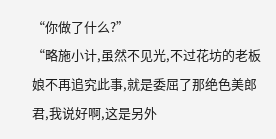“你做了什么?”
“略施小计,虽然不见光,不过花坊的老板娘不再追究此事,就是委屈了那绝色美郎君,我说好啊,这是另外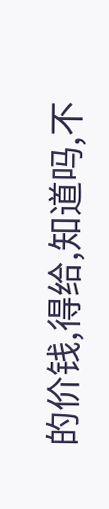的价钱,得给,知道吗,不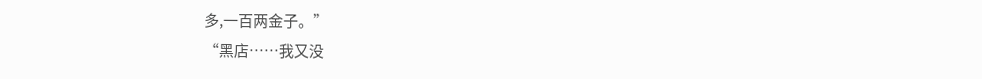多,一百两金子。”
“黑店……我又没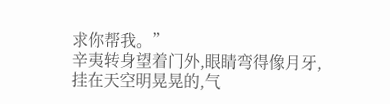求你帮我。”
辛夷转身望着门外,眼睛弯得像月牙,挂在天空明晃晃的,气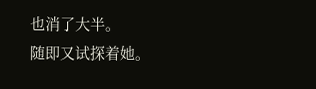也消了大半。
随即又试探着她。